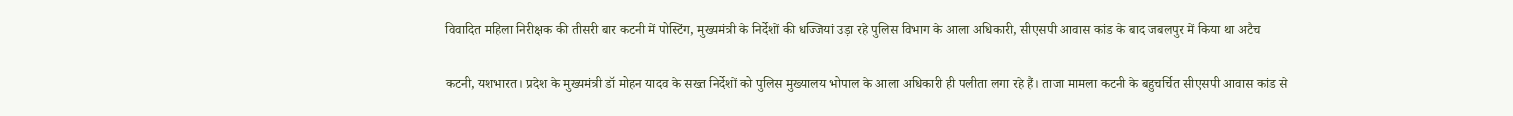विवादित महिला निरीक्षक की तीसरी बार कटनी में पोस्टिंग, मुख्यमंत्री के निर्देशों की धज्जियां उड़ा रहे पुलिस विभाग के आला अधिकारी, सीएसपी आवास कांड के बाद जबलपुर में किया था अटैच

कटनी, यशभारत। प्रदेश के मुख्यमंत्री डॉ मोहन यादव के सख्त निर्देशों को पुलिस मुख्यालय भोपाल के आला अधिकारी ही पलीता लगा रहे हैं। ताजा मामला कटनी के बहुचर्चित सीएसपी आवास कांड से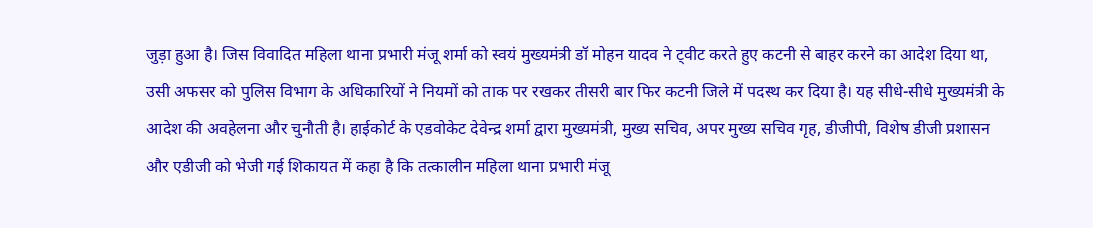जुड़ा हुआ है। जिस विवादित महिला थाना प्रभारी मंजू शर्मा को स्वयं मुख्यमंत्री डॉ मोहन यादव ने ट्वीट करते हुए कटनी से बाहर करने का आदेश दिया था, उसी अफसर को पुलिस विभाग के अधिकारियों ने नियमों को ताक पर रखकर तीसरी बार फिर कटनी जिले में पदस्थ कर दिया है। यह सीधे-सीधे मुख्यमंत्री के आदेश की अवहेलना और चुनौती है। हाईकोर्ट के एडवोकेट देवेन्द्र शर्मा द्वारा मुख्यमंत्री, मुख्य सचिव, अपर मुख्य सचिव गृह, डीजीपी, विशेष डीजी प्रशासन और एडीजी को भेजी गई शिकायत में कहा है कि तत्कालीन महिला थाना प्रभारी मंजू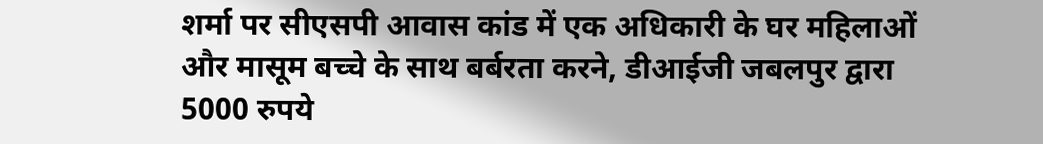शर्मा पर सीएसपी आवास कांड में एक अधिकारी के घर महिलाओं और मासूम बच्चे के साथ बर्बरता करने, डीआईजी जबलपुर द्वारा 5000 रुपये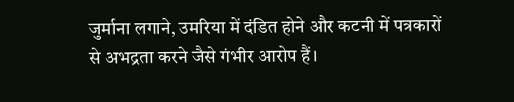जुर्माना लगाने, उमरिया में दंडित होने और कटनी में पत्रकारों से अभद्रता करने जैसे गंभीर आरोप हैं।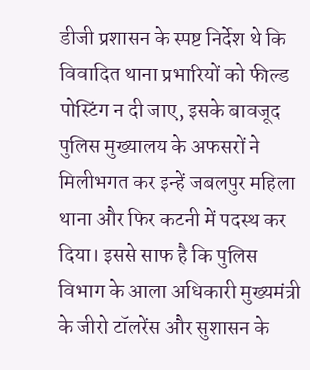डीजी प्रशासन के स्पष्ट निर्देश थे कि विवादित थाना प्रभारियों को फील्ड पोस्टिंग न दी जाए, इसके बावजूद पुलिस मुख्यालय के अफसरों ने मिलीभगत कर इन्हें जबलपुर महिला थाना और फिर कटनी में पदस्थ कर दिया। इससे साफ है कि पुलिस विभाग के आला अधिकारी मुख्यमंत्री के जीरो टॉलरेंस और सुशासन के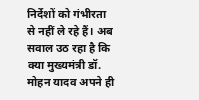निर्देशों को गंभीरता से नहीं ले रहे हैं। अब सवाल उठ रहा है कि क्या मुख्यमंत्री डॉ. मोहन यादव अपने ही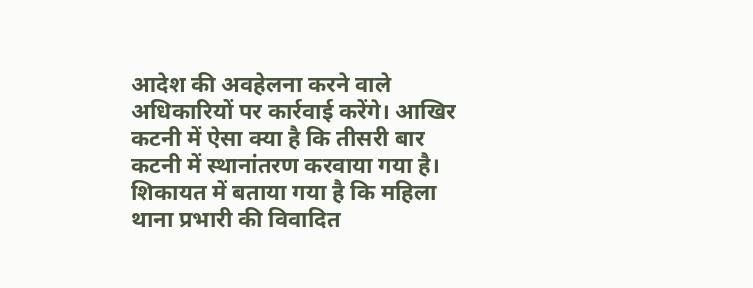आदेश की अवहेलना करने वाले अधिकारियों पर कार्रवाई करेंगे। आखिर कटनी में ऐसा क्या है कि तीसरी बार कटनी में स्थानांतरण करवाया गया है। शिकायत में बताया गया है कि महिला थाना प्रभारी की विवादित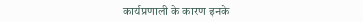कार्यप्रणाली के कारण इनके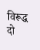विरूद्ध दो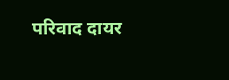परिवाद दायर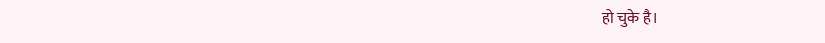हो चुके है।